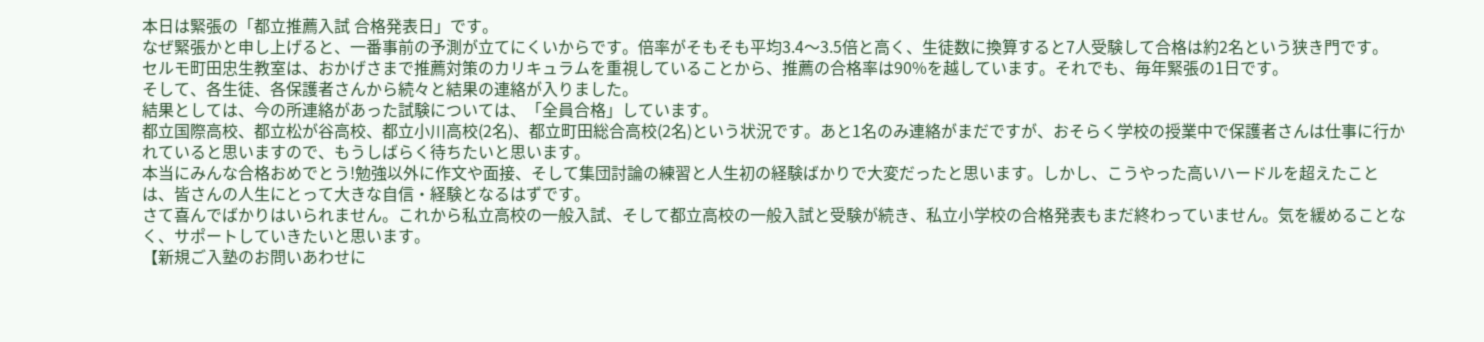本日は緊張の「都立推薦入試 合格発表日」です。
なぜ緊張かと申し上げると、一番事前の予測が立てにくいからです。倍率がそもそも平均3.4〜3.5倍と高く、生徒数に換算すると7人受験して合格は約2名という狭き門です。
セルモ町田忠生教室は、おかげさまで推薦対策のカリキュラムを重視していることから、推薦の合格率は90%を越しています。それでも、毎年緊張の1日です。
そして、各生徒、各保護者さんから続々と結果の連絡が入りました。
結果としては、今の所連絡があった試験については、「全員合格」しています。
都立国際高校、都立松が谷高校、都立小川高校(2名)、都立町田総合高校(2名)という状況です。あと1名のみ連絡がまだですが、おそらく学校の授業中で保護者さんは仕事に行かれていると思いますので、もうしばらく待ちたいと思います。
本当にみんな合格おめでとう!勉強以外に作文や面接、そして集団討論の練習と人生初の経験ばかりで大変だったと思います。しかし、こうやった高いハードルを超えたことは、皆さんの人生にとって大きな自信・経験となるはずです。
さて喜んでばかりはいられません。これから私立高校の一般入試、そして都立高校の一般入試と受験が続き、私立小学校の合格発表もまだ終わっていません。気を緩めることなく、サポートしていきたいと思います。
【新規ご入塾のお問いあわせに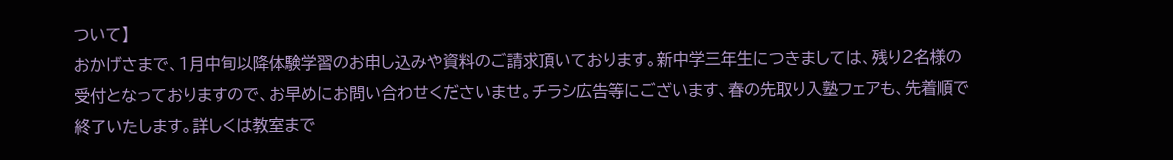ついて】
おかげさまで、1月中旬以降体験学習のお申し込みや資料のご請求頂いております。新中学三年生につきましては、残り2名様の受付となっておりますので、お早めにお問い合わせくださいませ。チラシ広告等にございます、春の先取り入塾フェアも、先着順で終了いたします。詳しくは教室まで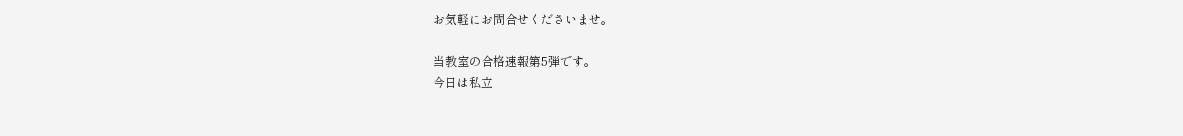お気軽にお問合せくださいませ。

当教室の合格速報第5弾です。
今日は私立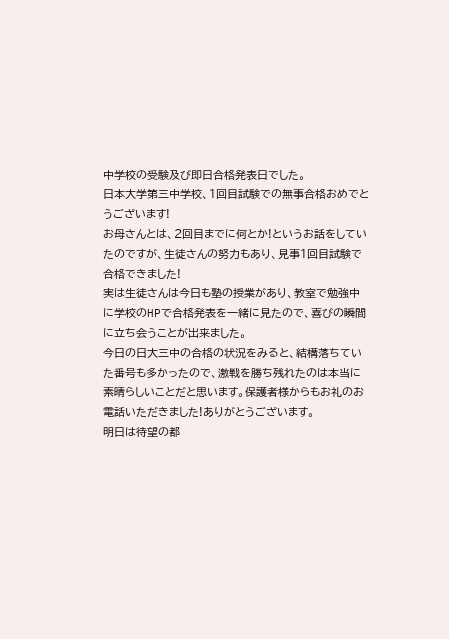中学校の受験及び即日合格発表日でした。
日本大学第三中学校、1回目試験での無事合格おめでとうございます!
お母さんとは、2回目までに何とか!というお話をしていたのですが、生徒さんの努力もあり、見事1回目試験で合格できました!
実は生徒さんは今日も塾の授業があり、教室で勉強中に学校のHPで合格発表を一緒に見たので、喜びの瞬間に立ち会うことが出来ました。
今日の日大三中の合格の状況をみると、結構落ちていた番号も多かったので、激戦を勝ち残れたのは本当に素晴らしいことだと思います。保護者様からもお礼のお電話いただきました!ありがとうございます。
明日は待望の都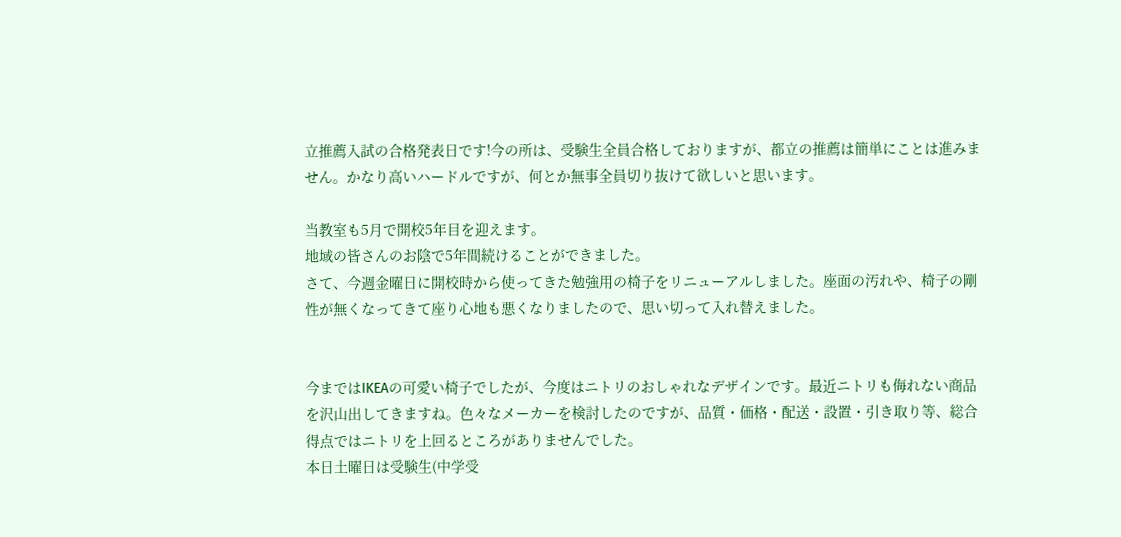立推薦入試の合格発表日です!今の所は、受験生全員合格しておりますが、都立の推薦は簡単にことは進みません。かなり高いハードルですが、何とか無事全員切り抜けて欲しいと思います。

当教室も5月で開校5年目を迎えます。
地域の皆さんのお陰で5年間続けることができました。
さて、今週金曜日に開校時から使ってきた勉強用の椅子をリニューアルしました。座面の汚れや、椅子の剛性が無くなってきて座り心地も悪くなりましたので、思い切って入れ替えました。


今まではIKEAの可愛い椅子でしたが、今度はニトリのおしゃれなデザインです。最近ニトリも侮れない商品を沢山出してきますね。色々なメーカーを検討したのですが、品質・価格・配送・設置・引き取り等、総合得点ではニトリを上回るところがありませんでした。
本日土曜日は受験生(中学受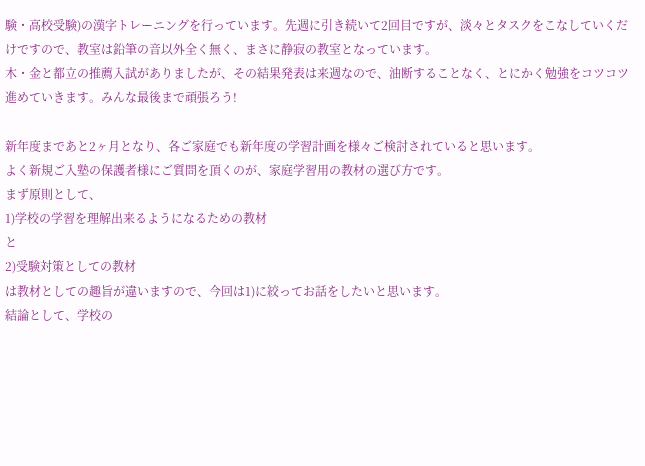験・高校受験)の漢字トレーニングを行っています。先週に引き続いて2回目ですが、淡々とタスクをこなしていくだけですので、教室は鉛筆の音以外全く無く、まさに静寂の教室となっています。
木・金と都立の推薦入試がありましたが、その結果発表は来週なので、油断することなく、とにかく勉強をコツコツ進めていきます。みんな最後まで頑張ろう!

新年度まであと2ヶ月となり、各ご家庭でも新年度の学習計画を様々ご検討されていると思います。
よく新規ご入塾の保護者様にご質問を頂くのが、家庭学習用の教材の選び方です。
まず原則として、
1)学校の学習を理解出来るようになるための教材
と
2)受験対策としての教材
は教材としての趣旨が違いますので、今回は1)に絞ってお話をしたいと思います。
結論として、学校の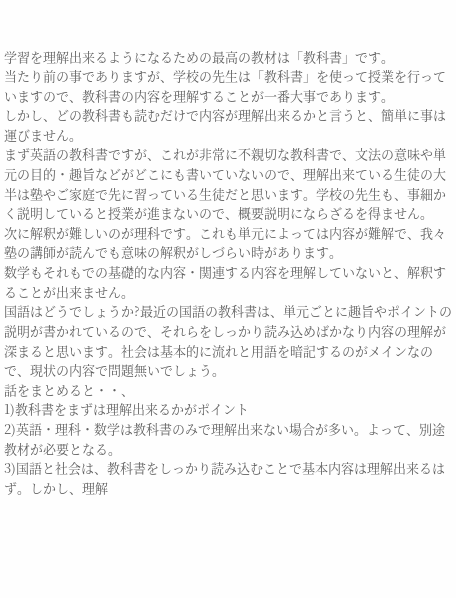学習を理解出来るようになるための最高の教材は「教科書」です。
当たり前の事でありますが、学校の先生は「教科書」を使って授業を行っていますので、教科書の内容を理解することが一番大事であります。
しかし、どの教科書も読むだけで内容が理解出来るかと言うと、簡単に事は運びません。
まず英語の教科書ですが、これが非常に不親切な教科書で、文法の意味や単元の目的・趣旨などがどこにも書いていないので、理解出来ている生徒の大半は塾やご家庭で先に習っている生徒だと思います。学校の先生も、事細かく説明していると授業が進まないので、概要説明にならざるを得ません。
次に解釈が難しいのが理科です。これも単元によっては内容が難解で、我々塾の講師が読んでも意味の解釈がしづらい時があります。
数学もそれもでの基礎的な内容・関連する内容を理解していないと、解釈することが出来ません。
国語はどうでしょうか?最近の国語の教科書は、単元ごとに趣旨やポイントの説明が書かれているので、それらをしっかり読み込めばかなり内容の理解が深まると思います。社会は基本的に流れと用語を暗記するのがメインなので、現状の内容で問題無いでしょう。
話をまとめると・・、
1)教科書をまずは理解出来るかがポイント
2)英語・理科・数学は教科書のみで理解出来ない場合が多い。よって、別途教材が必要となる。
3)国語と社会は、教科書をしっかり読み込むことで基本内容は理解出来るはず。しかし、理解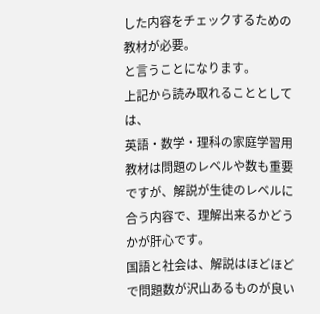した内容をチェックするための教材が必要。
と言うことになります。
上記から読み取れることとしては、
英語・数学・理科の家庭学習用教材は問題のレベルや数も重要ですが、解説が生徒のレベルに合う内容で、理解出来るかどうかが肝心です。
国語と社会は、解説はほどほどで問題数が沢山あるものが良い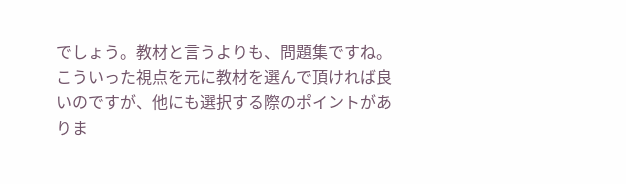でしょう。教材と言うよりも、問題集ですね。
こういった視点を元に教材を選んで頂ければ良いのですが、他にも選択する際のポイントがありま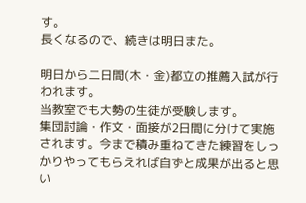す。
長くなるので、続きは明日また。

明日から二日間(木・金)都立の推薦入試が行われます。
当教室でも大勢の生徒が受験します。
集団討論・作文・面接が2日間に分けて実施されます。今まで積み重ねてきた練習をしっかりやってもらえれば自ずと成果が出ると思い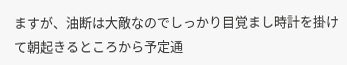ますが、油断は大敵なのでしっかり目覚まし時計を掛けて朝起きるところから予定通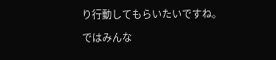り行動してもらいたいですね。
ではみんな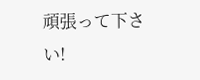頑張って下さい!